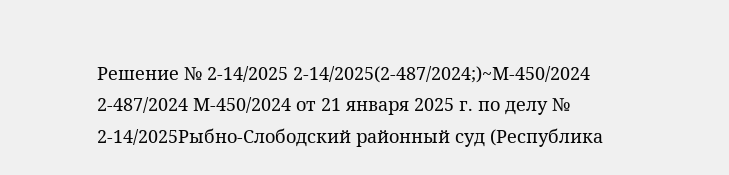Решение № 2-14/2025 2-14/2025(2-487/2024;)~М-450/2024 2-487/2024 М-450/2024 от 21 января 2025 г. по делу № 2-14/2025Рыбно-Слободский районный суд (Республика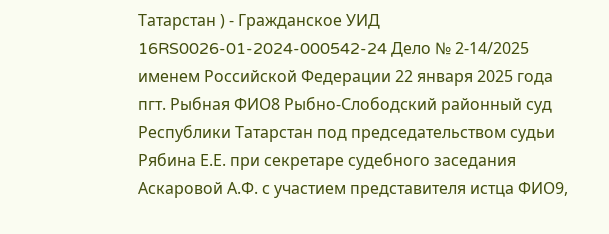Татарстан ) - Гражданское УИД 16RS0026-01-2024-000542-24 Дело № 2-14/2025 именем Российской Федерации 22 января 2025 года пгт. Рыбная ФИО8 Рыбно-Слободский районный суд Республики Татарстан под председательством судьи Рябина Е.Е. при секретаре судебного заседания Аскаровой А.Ф. с участием представителя истца ФИО9,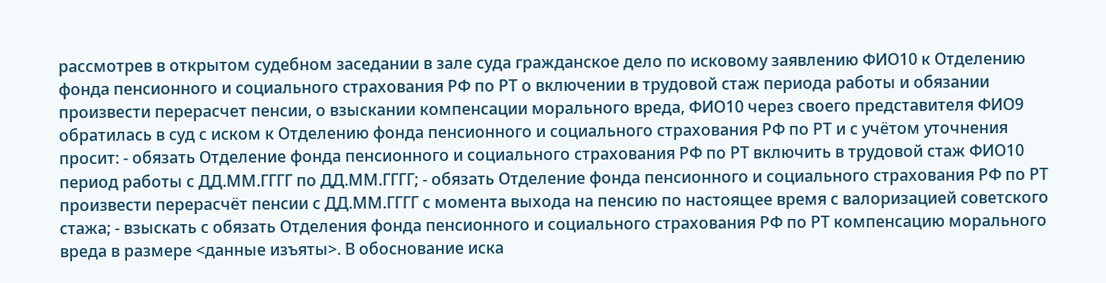рассмотрев в открытом судебном заседании в зале суда гражданское дело по исковому заявлению ФИО10 к Отделению фонда пенсионного и социального страхования РФ по РТ о включении в трудовой стаж периода работы и обязании произвести перерасчет пенсии, о взыскании компенсации морального вреда, ФИО10 через своего представителя ФИО9 обратилась в суд с иском к Отделению фонда пенсионного и социального страхования РФ по РТ и с учётом уточнения просит: - обязать Отделение фонда пенсионного и социального страхования РФ по РТ включить в трудовой стаж ФИО10 период работы с ДД.ММ.ГГГГ по ДД.ММ.ГГГГ; - обязать Отделение фонда пенсионного и социального страхования РФ по РТ произвести перерасчёт пенсии с ДД.ММ.ГГГГ с момента выхода на пенсию по настоящее время с валоризацией советского стажа; - взыскать с обязать Отделения фонда пенсионного и социального страхования РФ по РТ компенсацию морального вреда в размере <данные изъяты>. В обоснование иска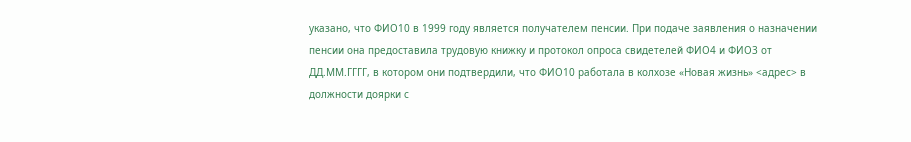указано, что ФИО10 в 1999 году является получателем пенсии. При подаче заявления о назначении пенсии она предоставила трудовую книжку и протокол опроса свидетелей ФИО4 и ФИО3 от ДД.ММ.ГГГГ, в котором они подтвердили, что ФИО10 работала в колхозе «Новая жизнь» <адрес> в должности доярки с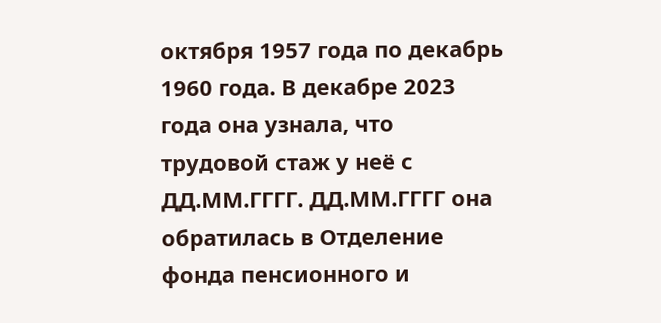октября 1957 года по декабрь 1960 года. В декабре 2023 года она узнала, что трудовой стаж у неё с ДД.ММ.ГГГГ. ДД.ММ.ГГГГ она обратилась в Отделение фонда пенсионного и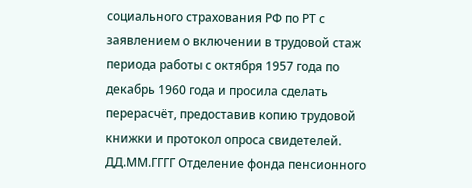социального страхования РФ по РТ с заявлением о включении в трудовой стаж периода работы с октября 1957 года по декабрь 1960 года и просила сделать перерасчёт, предоставив копию трудовой книжки и протокол опроса свидетелей. ДД.ММ.ГГГГ Отделение фонда пенсионного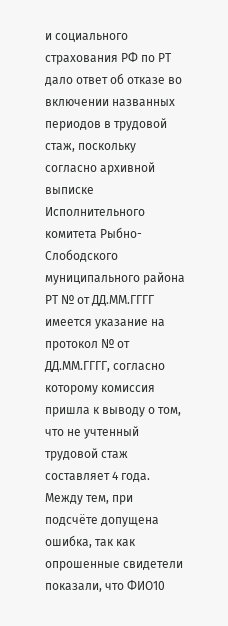и социального страхования РФ по РТ дало ответ об отказе во включении названных периодов в трудовой стаж, поскольку согласно архивной выписке Исполнительного комитета Рыбно-Слободского муниципального района РТ № от ДД.ММ.ГГГГ имеется указание на протокол № от ДД.ММ.ГГГГ, согласно которому комиссия пришла к выводу о том, что не учтенный трудовой стаж составляет 4 года. Между тем, при подсчёте допущена ошибка, так как опрошенные свидетели показали, что ФИО10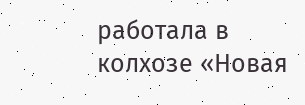работала в колхозе «Новая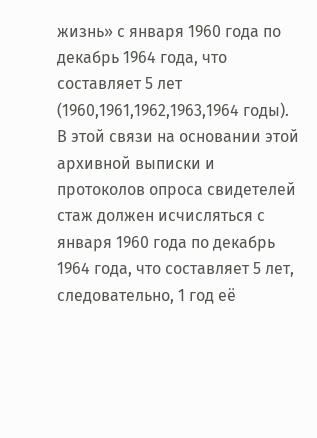жизнь» с января 1960 года по декабрь 1964 года, что составляет 5 лет (1960,1961,1962,1963,1964 годы). В этой связи на основании этой архивной выписки и протоколов опроса свидетелей стаж должен исчисляться с января 1960 года по декабрь 1964 года, что составляет 5 лет, следовательно, 1 год её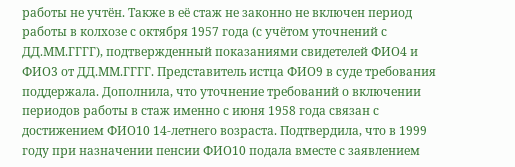работы не учтён. Также в её стаж не законно не включен период работы в колхозе с октября 1957 года (с учётом уточнений с ДД.ММ.ГГГГ), подтвержденный показаниями свидетелей ФИО4 и ФИО3 от ДД.ММ.ГГГГ. Представитель истца ФИО9 в суде требования поддержала. Дополнила, что уточнение требований о включении периодов работы в стаж именно с июня 1958 года связан с достижением ФИО10 14-летнего возраста. Подтвердила, что в 1999 году при назначении пенсии ФИО10 подала вместе с заявлением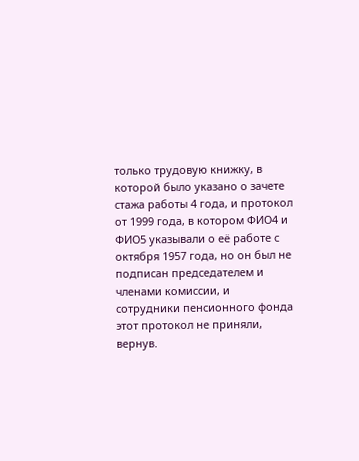только трудовую книжку, в которой было указано о зачете стажа работы 4 года, и протокол от 1999 года, в котором ФИО4 и ФИО5 указывали о её работе с октября 1957 года, но он был не подписан председателем и членами комиссии, и сотрудники пенсионного фонда этот протокол не приняли, вернув.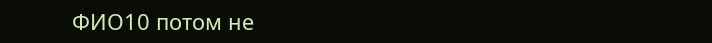ФИО10 потом не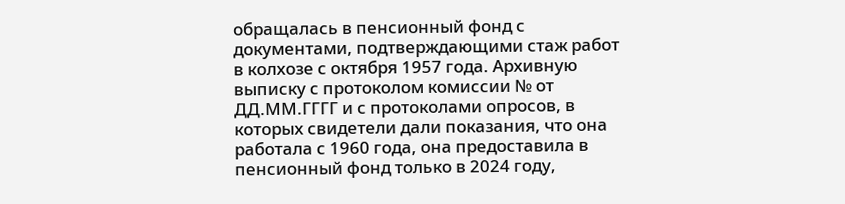обращалась в пенсионный фонд с документами, подтверждающими стаж работ в колхозе с октября 1957 года. Архивную выписку с протоколом комиссии № от ДД.ММ.ГГГГ и с протоколами опросов, в которых свидетели дали показания, что она работала с 1960 года, она предоставила в пенсионный фонд только в 2024 году,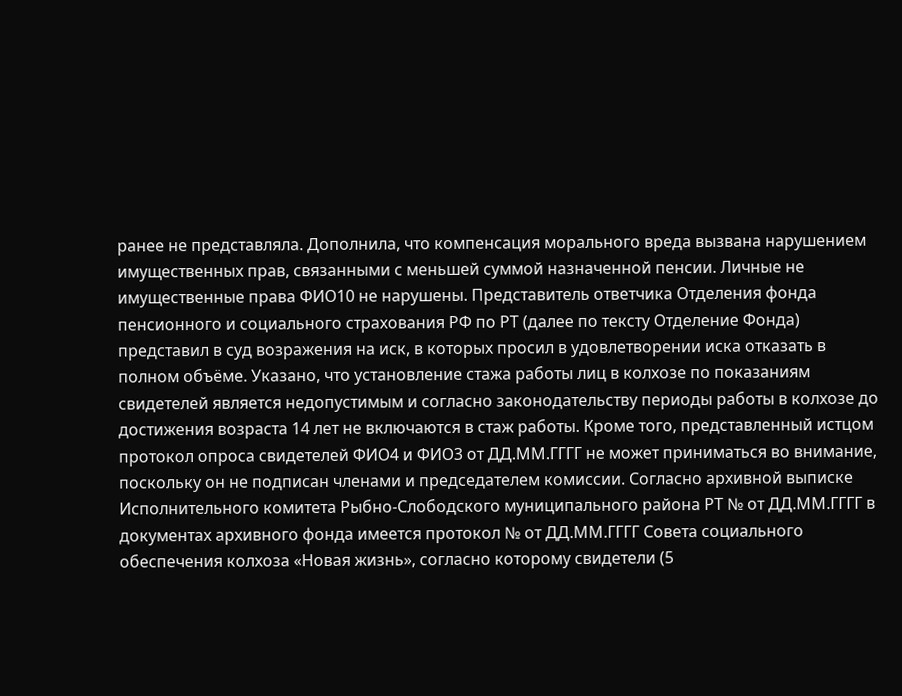ранее не представляла. Дополнила, что компенсация морального вреда вызвана нарушением имущественных прав, связанными с меньшей суммой назначенной пенсии. Личные не имущественные права ФИО10 не нарушены. Представитель ответчика Отделения фонда пенсионного и социального страхования РФ по РТ (далее по тексту Отделение Фонда) представил в суд возражения на иск, в которых просил в удовлетворении иска отказать в полном объёме. Указано, что установление стажа работы лиц в колхозе по показаниям свидетелей является недопустимым и согласно законодательству периоды работы в колхозе до достижения возраста 14 лет не включаются в стаж работы. Кроме того, представленный истцом протокол опроса свидетелей ФИО4 и ФИО3 от ДД.ММ.ГГГГ не может приниматься во внимание, поскольку он не подписан членами и председателем комиссии. Согласно архивной выписке Исполнительного комитета Рыбно-Слободского муниципального района РТ № от ДД.ММ.ГГГГ в документах архивного фонда имеется протокол № от ДД.ММ.ГГГГ Совета социального обеспечения колхоза «Новая жизнь», согласно которому свидетели (5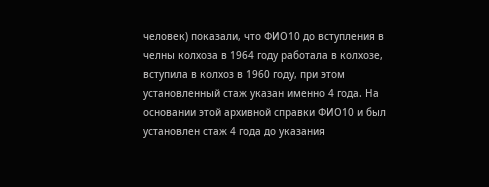человек) показали, что ФИО10 до вступления в челны колхоза в 1964 году работала в колхозе, вступила в колхоз в 1960 году, при этом установленный стаж указан именно 4 года. На основании этой архивной справки ФИО10 и был установлен стаж 4 года до указания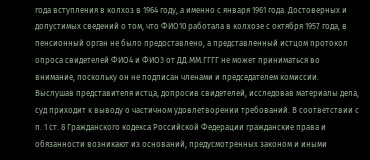года вступления в колхоз в 1964 году, а именно с января 1961 года. Достоверных и допустимых сведений о том, что ФИО10 работала в колхозе с октября 1957 года, в пенсионный орган не было предоставлено, а представленный истцом протокол опроса свидетелей ФИО4 и ФИО3 от ДД.ММ.ГГГГ не может приниматься во внимание, поскольку он не подписан членами и председателем комиссии. Выслушав представителя истца, допросив свидетелей, исследовав материалы дела, суд приходит к выводу о частичном удовлетворении требований. В соответствии с п. 1 ст. 8 Гражданского кодекса Российской Федерации гражданские права и обязанности возникают из оснований, предусмотренных законом и иными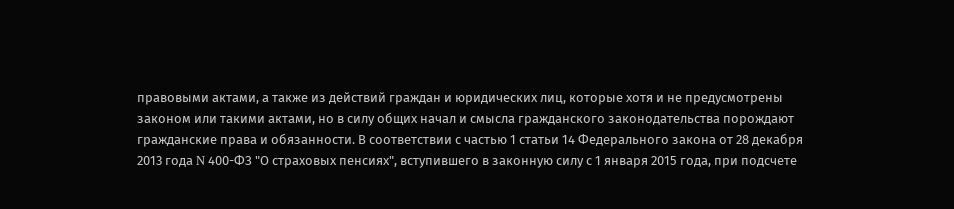правовыми актами, а также из действий граждан и юридических лиц, которые хотя и не предусмотрены законом или такими актами, но в силу общих начал и смысла гражданского законодательства порождают гражданские права и обязанности. В соответствии с частью 1 статьи 14 Федерального закона от 28 декабря 2013 года N 400-ФЗ "О страховых пенсиях", вступившего в законную силу с 1 января 2015 года, при подсчете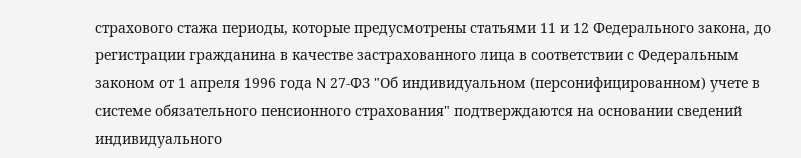страхового стажа периоды, которые предусмотрены статьями 11 и 12 Федерального закона, до регистрации гражданина в качестве застрахованного лица в соответствии с Федеральным законом от 1 апреля 1996 года N 27-ФЗ "Об индивидуальном (персонифицированном) учете в системе обязательного пенсионного страхования" подтверждаются на основании сведений индивидуального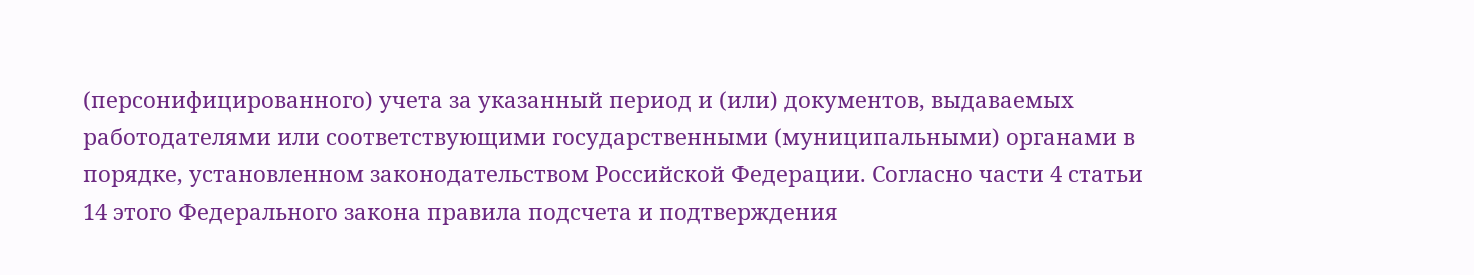(персонифицированного) учета за указанный период и (или) документов, выдаваемых работодателями или соответствующими государственными (муниципальными) органами в порядке, установленном законодательством Российской Федерации. Согласно части 4 статьи 14 этого Федерального закона правила подсчета и подтверждения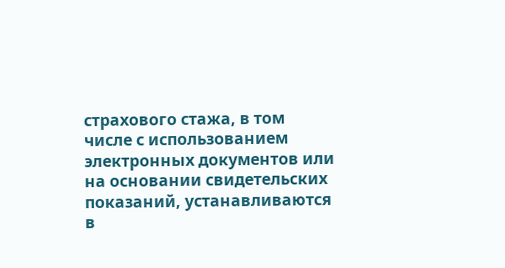страхового стажа, в том числе с использованием электронных документов или на основании свидетельских показаний, устанавливаются в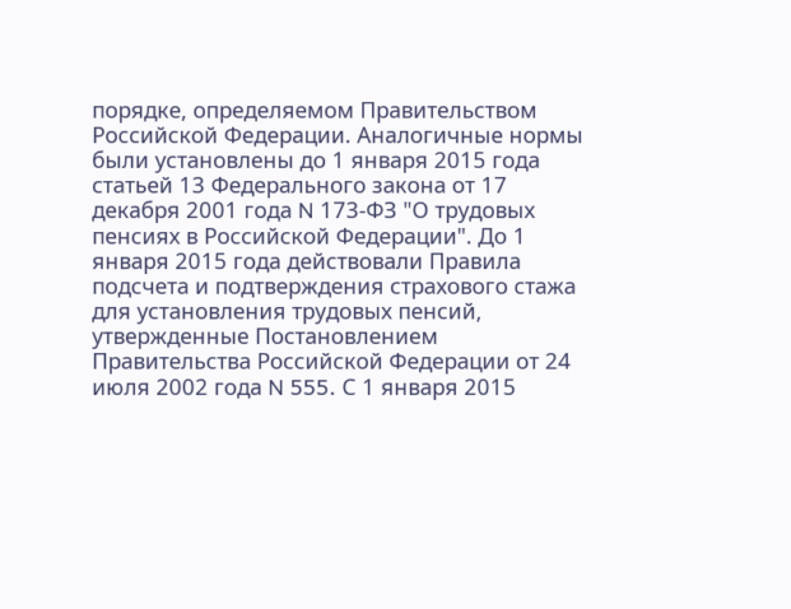порядке, определяемом Правительством Российской Федерации. Аналогичные нормы были установлены до 1 января 2015 года статьей 13 Федерального закона от 17 декабря 2001 года N 173-ФЗ "О трудовых пенсиях в Российской Федерации". До 1 января 2015 года действовали Правила подсчета и подтверждения страхового стажа для установления трудовых пенсий, утвержденные Постановлением Правительства Российской Федерации от 24 июля 2002 года N 555. С 1 января 2015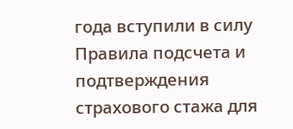года вступили в силу Правила подсчета и подтверждения страхового стажа для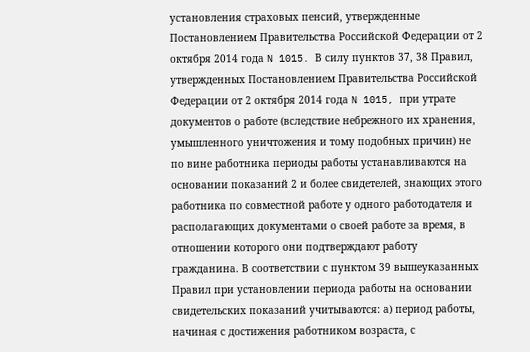установления страховых пенсий, утвержденные Постановлением Правительства Российской Федерации от 2 октября 2014 года N 1015. В силу пунктов 37, 38 Правил, утвержденных Постановлением Правительства Российской Федерации от 2 октября 2014 года N 1015, при утрате документов о работе (вследствие небрежного их хранения, умышленного уничтожения и тому подобных причин) не по вине работника периоды работы устанавливаются на основании показаний 2 и более свидетелей, знающих этого работника по совместной работе у одного работодателя и располагающих документами о своей работе за время, в отношении которого они подтверждают работу гражданина. В соответствии с пунктом 39 вышеуказанных Правил при установлении периода работы на основании свидетельских показаний учитываются: а) период работы, начиная с достижения работником возраста, с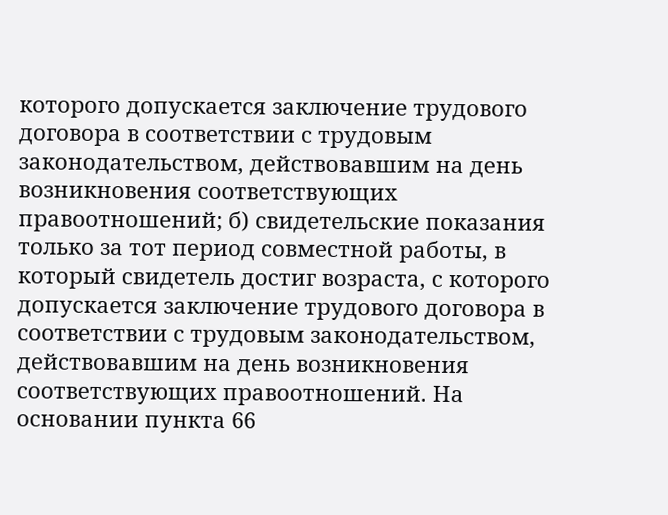которого допускается заключение трудового договора в соответствии с трудовым законодательством, действовавшим на день возникновения соответствующих правоотношений; б) свидетельские показания только за тот период совместной работы, в который свидетель достиг возраста, с которого допускается заключение трудового договора в соответствии с трудовым законодательством, действовавшим на день возникновения соответствующих правоотношений. На основании пункта 66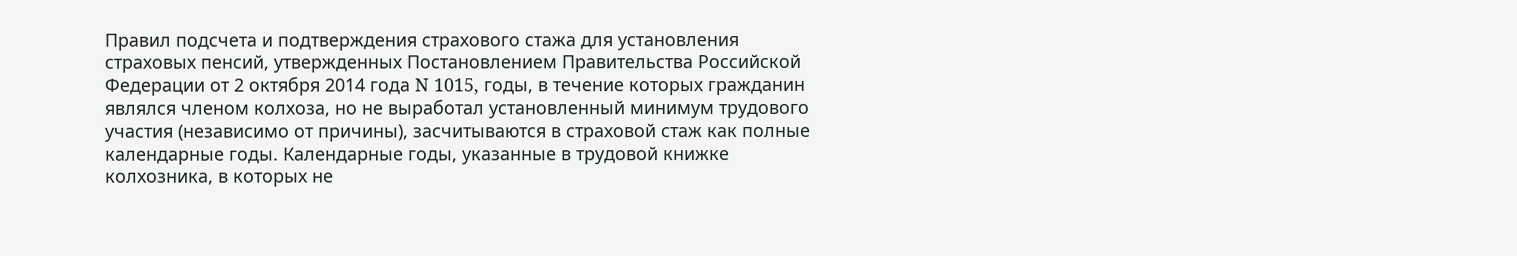Правил подсчета и подтверждения страхового стажа для установления страховых пенсий, утвержденных Постановлением Правительства Российской Федерации от 2 октября 2014 года N 1015, годы, в течение которых гражданин являлся членом колхоза, но не выработал установленный минимум трудового участия (независимо от причины), засчитываются в страховой стаж как полные календарные годы. Календарные годы, указанные в трудовой книжке колхозника, в которых не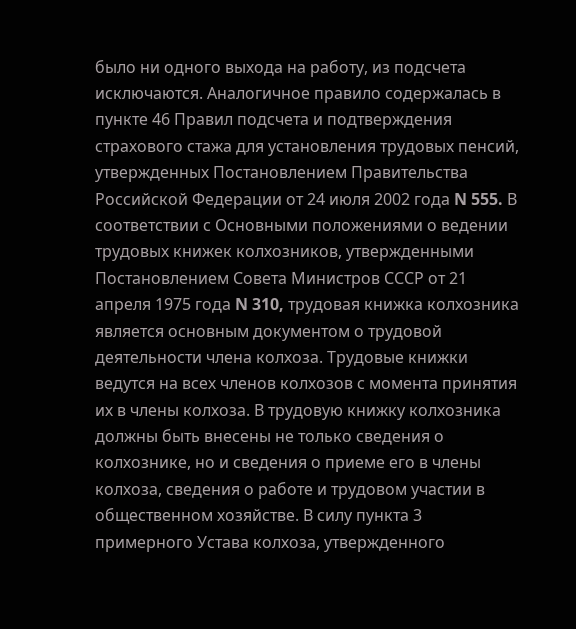было ни одного выхода на работу, из подсчета исключаются. Аналогичное правило содержалась в пункте 46 Правил подсчета и подтверждения страхового стажа для установления трудовых пенсий, утвержденных Постановлением Правительства Российской Федерации от 24 июля 2002 года N 555. В соответствии с Основными положениями о ведении трудовых книжек колхозников, утвержденными Постановлением Совета Министров СССР от 21 апреля 1975 года N 310, трудовая книжка колхозника является основным документом о трудовой деятельности члена колхоза. Трудовые книжки ведутся на всех членов колхозов с момента принятия их в члены колхоза. В трудовую книжку колхозника должны быть внесены не только сведения о колхознике, но и сведения о приеме его в члены колхоза, сведения о работе и трудовом участии в общественном хозяйстве. В силу пункта 3 примерного Устава колхоза, утвержденного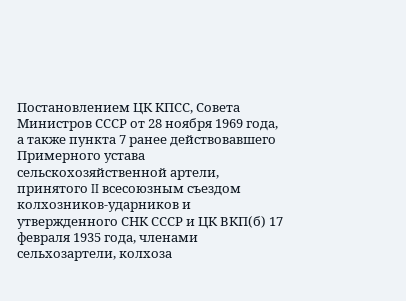Постановлением ЦК КПСС, Совета Министров СССР от 28 ноября 1969 года, а также пункта 7 ранее действовавшего Примерного устава сельскохозяйственной артели, принятого II всесоюзным съездом колхозников-ударников и утвержденного СНК СССР и ЦК ВКП(б) 17 февраля 1935 года, членами сельхозартели, колхоза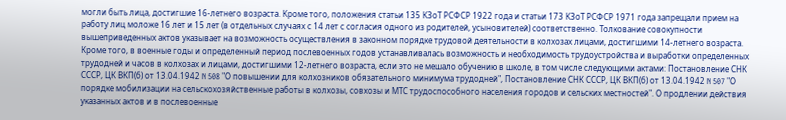могли быть лица, достигшие 16-летнего возраста. Кроме того, положения статьи 135 КЗоТ РСФСР 1922 года и статьи 173 КЗоТ РСФСР 1971 года запрещали прием на работу лиц моложе 16 лет и 15 лет (в отдельных случаях с 14 лет с согласия одного из родителей, усыновителей) соответственно. Толкование совокупности вышеприведенных актов указывает на возможность осуществления в законном порядке трудовой деятельности в колхозах лицами, достигшими 14-летнего возраста. Кроме того, в военные годы и определенный период послевоенных годов устанавливалась возможность и необходимость трудоустройства и выработки определенных трудодней и часов в колхозах и лицами, достигшими 12-летнего возраста, если это не мешало обучению в школе, в том числе следующими актами: Постановление СНК СССР, ЦК ВКП(б) от 13.04.1942 N 508 "О повышении для колхозников обязательного минимума трудодней", Постановление СНК СССР, ЦК ВКП(б) от 13.04.1942 N 507 "О порядке мобилизации на сельскохозяйственные работы в колхозы, совхозы и МТС трудоспособного населения городов и сельских местностей". О продлении действия указанных актов и в послевоенные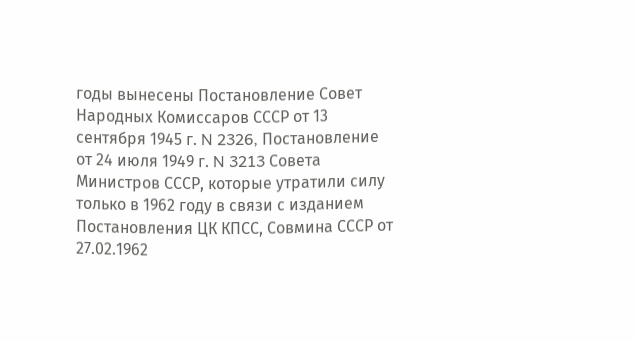годы вынесены Постановление Совет Народных Комиссаров СССР от 13 сентября 1945 г. N 2326, Постановление от 24 июля 1949 г. N 3213 Совета Министров СССР, которые утратили силу только в 1962 году в связи с изданием Постановления ЦК КПСС, Совмина СССР от 27.02.1962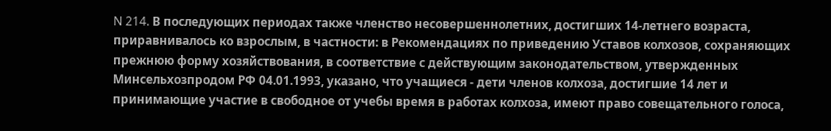N 214. В последующих периодах также членство несовершеннолетних, достигших 14-летнего возраста, приравнивалось ко взрослым, в частности: в Рекомендациях по приведению Уставов колхозов, сохраняющих прежнюю форму хозяйствования, в соответствие с действующим законодательством, утвержденных Минсельхозпродом РФ 04.01.1993, указано, что учащиеся - дети членов колхоза, достигшие 14 лет и принимающие участие в свободное от учебы время в работах колхоза, имеют право совещательного голоса,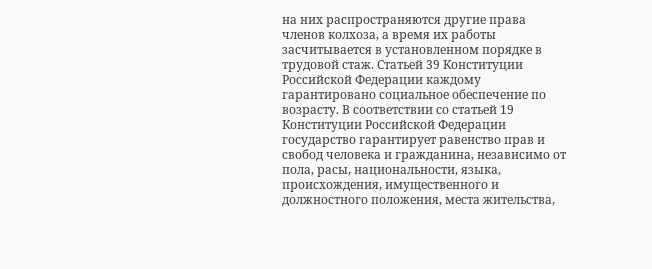на них распространяются другие права членов колхоза, а время их работы засчитывается в установленном порядке в трудовой стаж. Статьей 39 Конституции Российской Федерации каждому гарантировано социальное обеспечение по возрасту. В соответствии со статьей 19 Конституции Российской Федерации государство гарантирует равенство прав и свобод человека и гражданина, независимо от пола, расы, национальности, языка, происхождения, имущественного и должностного положения, места жительства,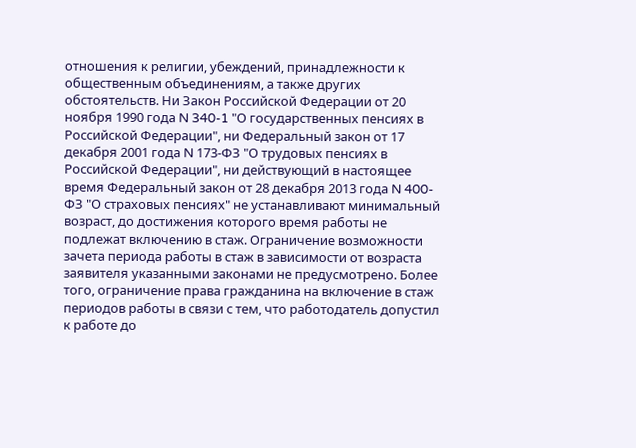отношения к религии, убеждений, принадлежности к общественным объединениям, а также других обстоятельств. Ни Закон Российской Федерации от 20 ноября 1990 года N 340-1 "О государственных пенсиях в Российской Федерации", ни Федеральный закон от 17 декабря 2001 года N 173-ФЗ "О трудовых пенсиях в Российской Федерации", ни действующий в настоящее время Федеральный закон от 28 декабря 2013 года N 400-ФЗ "О страховых пенсиях" не устанавливают минимальный возраст, до достижения которого время работы не подлежат включению в стаж. Ограничение возможности зачета периода работы в стаж в зависимости от возраста заявителя указанными законами не предусмотрено. Более того, ограничение права гражданина на включение в стаж периодов работы в связи с тем, что работодатель допустил к работе до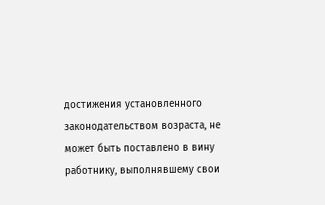достижения установленного законодательством возраста, не может быть поставлено в вину работнику, выполнявшему свои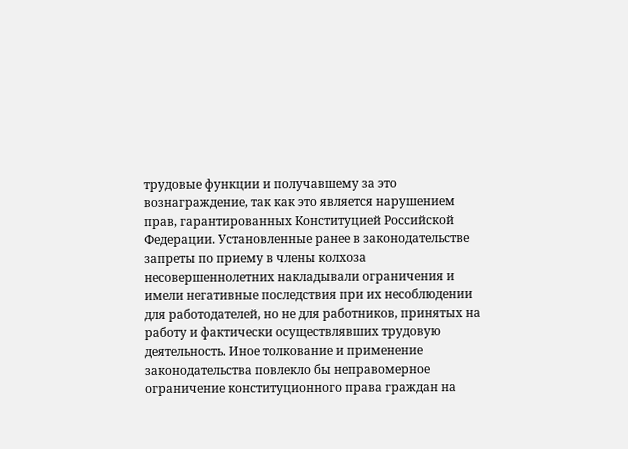трудовые функции и получавшему за это вознаграждение, так как это является нарушением прав, гарантированных Конституцией Российской Федерации. Установленные ранее в законодательстве запреты по приему в члены колхоза несовершеннолетних накладывали ограничения и имели негативные последствия при их несоблюдении для работодателей, но не для работников, принятых на работу и фактически осуществлявших трудовую деятельность. Иное толкование и применение законодательства повлекло бы неправомерное ограничение конституционного права граждан на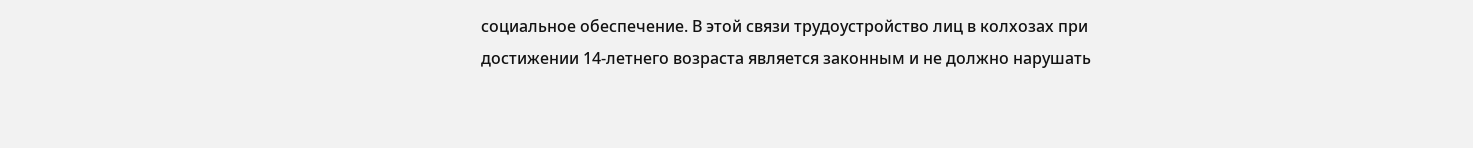социальное обеспечение. В этой связи трудоустройство лиц в колхозах при достижении 14-летнего возраста является законным и не должно нарушать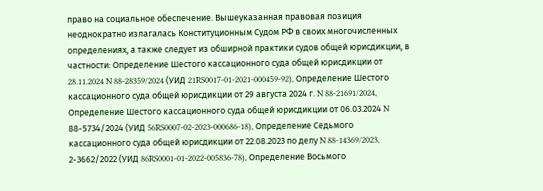право на социальное обеспечение. Вышеуказанная правовая позиция неоднократно излагалась Конституционным Судом РФ в своих многочисленных определениях, а также следует из обширной практики судов общей юрисдикции, в частности: Определение Шестого кассационного суда общей юрисдикции от 28.11.2024 N 88-28359/2024 (УИД 21RS0017-01-2021-000459-92), Определение Шестого кассационного суда общей юрисдикции от 29 августа 2024 г. N 88-21691/2024, Определение Шестого кассационного суда общей юрисдикции от 06.03.2024 N 88-5734/2024 (УИД 56RS0007-02-2023-000686-18), Определение Седьмого кассационного суда общей юрисдикции от 22.08.2023 по делу N 88-14369/2023, 2-3662/2022 (УИД 86RS0001-01-2022-005836-78), Определение Восьмого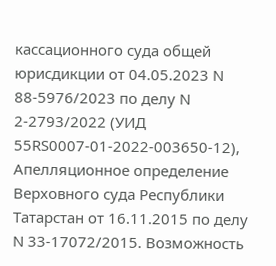кассационного суда общей юрисдикции от 04.05.2023 N 88-5976/2023 по делу N 2-2793/2022 (УИД 55RS0007-01-2022-003650-12), Апелляционное определение Верховного суда Республики Татарстан от 16.11.2015 по делу N 33-17072/2015. Возможность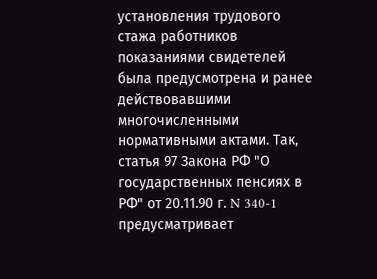установления трудового стажа работников показаниями свидетелей была предусмотрена и ранее действовавшими многочисленными нормативными актами. Так, статья 97 Закона РФ "О государственных пенсиях в РФ" от 20.11.90 г. N 340-1 предусматривает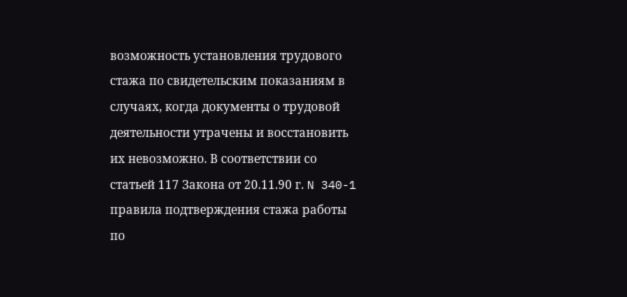возможность установления трудового стажа по свидетельским показаниям в случаях, когда документы о трудовой деятельности утрачены и восстановить их невозможно. В соответствии со статьей 117 Закона от 20.11.90 г. N 340-1 правила подтверждения стажа работы по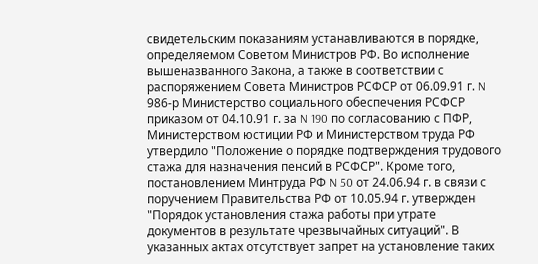свидетельским показаниям устанавливаются в порядке, определяемом Советом Министров РФ. Во исполнение вышеназванного Закона, а также в соответствии с распоряжением Совета Министров РСФСР от 06.09.91 г. N 986-р Министерство социального обеспечения РСФСР приказом от 04.10.91 г. за N 190 по согласованию с ПФР, Министерством юстиции РФ и Министерством труда РФ утвердило "Положение о порядке подтверждения трудового стажа для назначения пенсий в РСФСР". Кроме того, постановлением Минтруда РФ N 50 от 24.06.94 г. в связи с поручением Правительства РФ от 10.05.94 г. утвержден "Порядок установления стажа работы при утрате документов в результате чрезвычайных ситуаций". В указанных актах отсутствует запрет на установление таких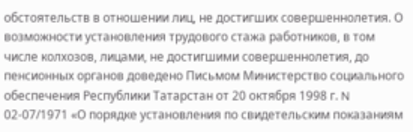обстоятельств в отношении лиц, не достигших совершеннолетия. О возможности установления трудового стажа работников, в том числе колхозов, лицами, не достигшими совершеннолетия, до пенсионных органов доведено Письмом Министерство социального обеспечения Республики Татарстан от 20 октября 1998 г. N 02-07/1971 «О порядке установления по свидетельским показаниям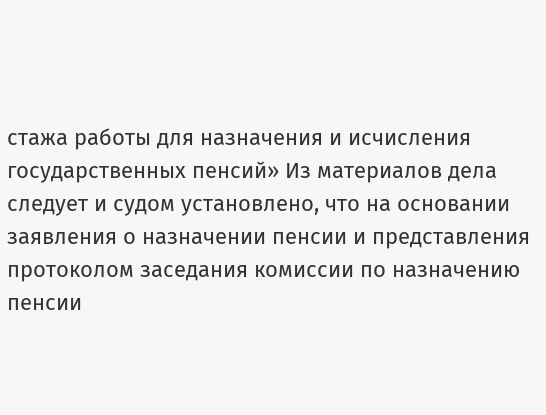стажа работы для назначения и исчисления государственных пенсий» Из материалов дела следует и судом установлено, что на основании заявления о назначении пенсии и представления протоколом заседания комиссии по назначению пенсии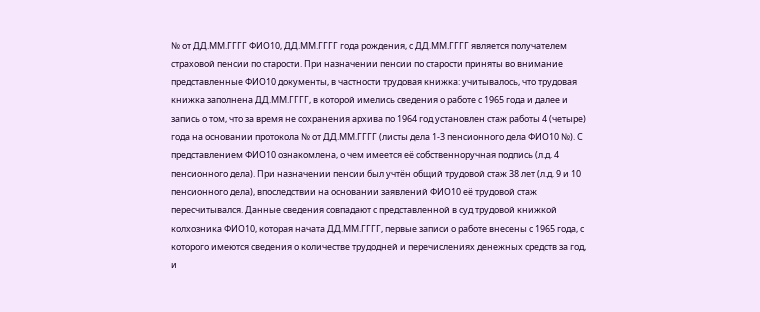№ от ДД.ММ.ГГГГ ФИО10, ДД.ММ.ГГГГ года рождения, с ДД.ММ.ГГГГ является получателем страховой пенсии по старости. При назначении пенсии по старости приняты во внимание представленные ФИО10 документы, в частности трудовая книжка: учитывалось, что трудовая книжка заполнена ДД.ММ.ГГГГ, в которой имелись сведения о работе с 1965 года и далее и запись о том, что за время не сохранения архива по 1964 год установлен стаж работы 4 (четыре) года на основании протокола № от ДД.ММ.ГГГГ (листы дела 1-3 пенсионного дела ФИО10 №). С представлением ФИО10 ознакомлена, о чем имеется её собственноручная подпись (л.д. 4 пенсионного дела). При назначении пенсии был учтён общий трудовой стаж 38 лет (л.д. 9 и 10 пенсионного дела), впоследствии на основании заявлений ФИО10 её трудовой стаж пересчитывался. Данные сведения совпадают с представленной в суд трудовой книжкой колхозника ФИО10, которая начата ДД.ММ.ГГГГ, первые записи о работе внесены с 1965 года, с которого имеются сведения о количестве трудодней и перечислениях денежных средств за год, и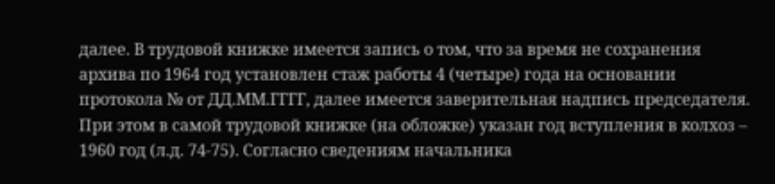далее. В трудовой книжке имеется запись о том, что за время не сохранения архива по 1964 год установлен стаж работы 4 (четыре) года на основании протокола № от ДД.ММ.ГГГГ, далее имеется заверительная надпись председателя. При этом в самой трудовой книжке (на обложке) указан год вступления в колхоз – 1960 год (л.д. 74-75). Согласно сведениям начальника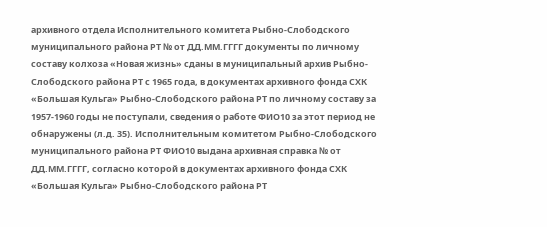архивного отдела Исполнительного комитета Рыбно-Слободского муниципального района РТ № от ДД.ММ.ГГГГ документы по личному составу колхоза «Новая жизнь» сданы в муниципальный архив Рыбно-Слободского района РТ с 1965 года, в документах архивного фонда СХК «Большая Кульга» Рыбно-Слободского района РТ по личному составу за 1957-1960 годы не поступали, сведения о работе ФИО10 за этот период не обнаружены (л.д. 35). Исполнительным комитетом Рыбно-Слободского муниципального района РТ ФИО10 выдана архивная справка № от ДД.ММ.ГГГГ, согласно которой в документах архивного фонда СХК «Большая Кульга» Рыбно-Слободского района РТ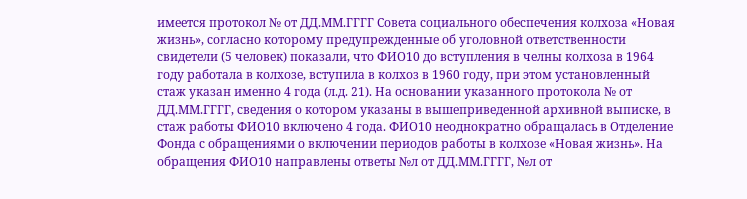имеется протокол № от ДД.ММ.ГГГГ Совета социального обеспечения колхоза «Новая жизнь», согласно которому предупрежденные об уголовной ответственности свидетели (5 человек) показали, что ФИО10 до вступления в челны колхоза в 1964 году работала в колхозе, вступила в колхоз в 1960 году, при этом установленный стаж указан именно 4 года (л.д. 21). На основании указанного протокола № от ДД.ММ.ГГГГ, сведения о котором указаны в вышеприведенной архивной выписке, в стаж работы ФИО10 включено 4 года. ФИО10 неоднократно обращалась в Отделение Фонда с обращениями о включении периодов работы в колхозе «Новая жизнь». На обращения ФИО10 направлены ответы №л от ДД.ММ.ГГГГ, №л от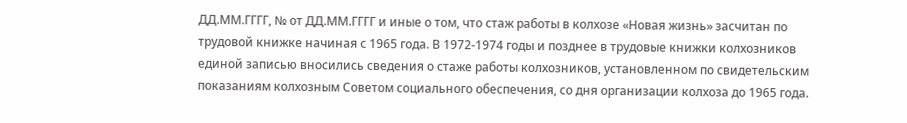ДД.ММ.ГГГГ, № от ДД.ММ.ГГГГ и иные о том, что стаж работы в колхозе «Новая жизнь» засчитан по трудовой книжке начиная с 1965 года. В 1972-1974 годы и позднее в трудовые книжки колхозников единой записью вносились сведения о стаже работы колхозников, установленном по свидетельским показаниям колхозным Советом социального обеспечения, со дня организации колхоза до 1965 года.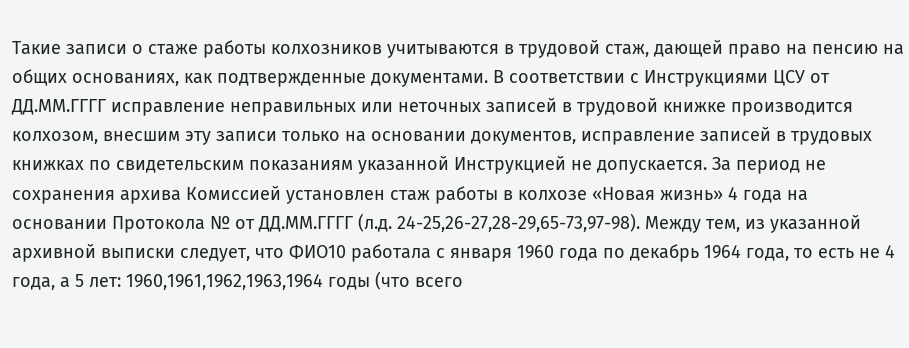Такие записи о стаже работы колхозников учитываются в трудовой стаж, дающей право на пенсию на общих основаниях, как подтвержденные документами. В соответствии с Инструкциями ЦСУ от ДД.ММ.ГГГГ исправление неправильных или неточных записей в трудовой книжке производится колхозом, внесшим эту записи только на основании документов, исправление записей в трудовых книжках по свидетельским показаниям указанной Инструкцией не допускается. За период не сохранения архива Комиссией установлен стаж работы в колхозе «Новая жизнь» 4 года на основании Протокола № от ДД.ММ.ГГГГ (л.д. 24-25,26-27,28-29,65-73,97-98). Между тем, из указанной архивной выписки следует, что ФИО10 работала с января 1960 года по декабрь 1964 года, то есть не 4 года, а 5 лет: 1960,1961,1962,1963,1964 годы (что всего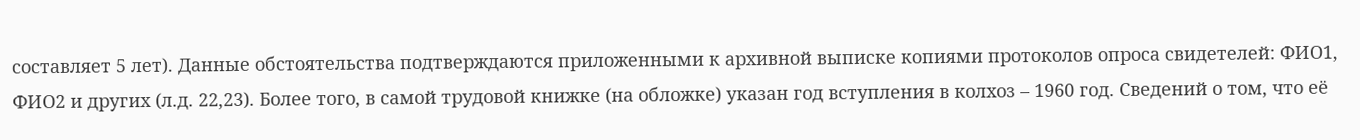составляет 5 лет). Данные обстоятельства подтверждаются приложенными к архивной выписке копиями протоколов опроса свидетелей: ФИО1, ФИО2 и других (л.д. 22,23). Более того, в самой трудовой книжке (на обложке) указан год вступления в колхоз – 1960 год. Сведений о том, что её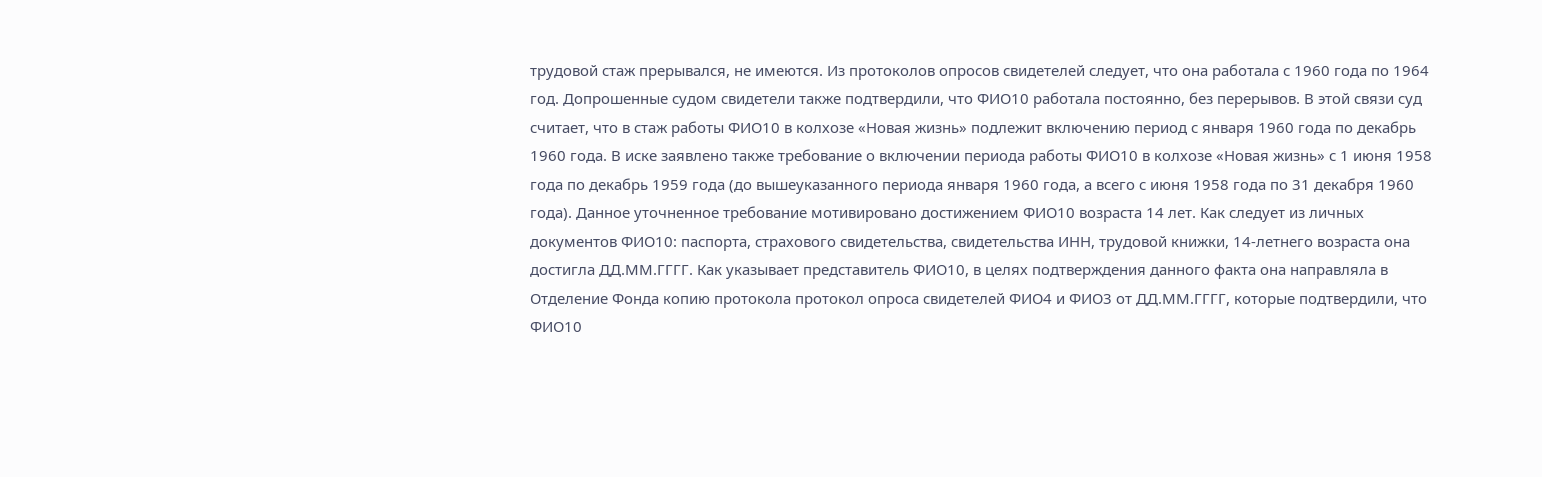трудовой стаж прерывался, не имеются. Из протоколов опросов свидетелей следует, что она работала с 1960 года по 1964 год. Допрошенные судом свидетели также подтвердили, что ФИО10 работала постоянно, без перерывов. В этой связи суд считает, что в стаж работы ФИО10 в колхозе «Новая жизнь» подлежит включению период с января 1960 года по декабрь 1960 года. В иске заявлено также требование о включении периода работы ФИО10 в колхозе «Новая жизнь» с 1 июня 1958 года по декабрь 1959 года (до вышеуказанного периода января 1960 года, а всего с июня 1958 года по 31 декабря 1960 года). Данное уточненное требование мотивировано достижением ФИО10 возраста 14 лет. Как следует из личных документов ФИО10: паспорта, страхового свидетельства, свидетельства ИНН, трудовой книжки, 14-летнего возраста она достигла ДД.ММ.ГГГГ. Как указывает представитель ФИО10, в целях подтверждения данного факта она направляла в Отделение Фонда копию протокола протокол опроса свидетелей ФИО4 и ФИО3 от ДД.ММ.ГГГГ, которые подтвердили, что ФИО10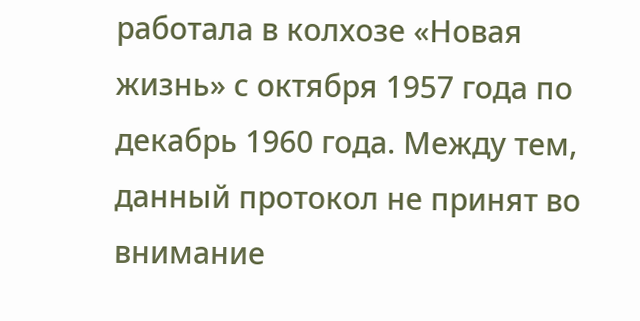работала в колхозе «Новая жизнь» с октября 1957 года по декабрь 1960 года. Между тем, данный протокол не принят во внимание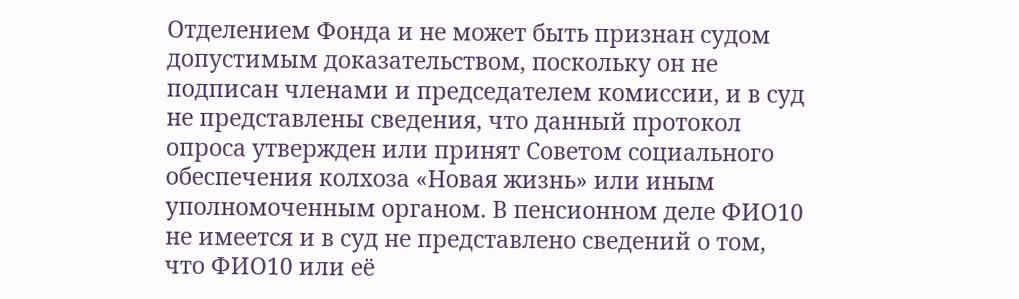Отделением Фонда и не может быть признан судом допустимым доказательством, поскольку он не подписан членами и председателем комиссии, и в суд не представлены сведения, что данный протокол опроса утвержден или принят Советом социального обеспечения колхоза «Новая жизнь» или иным уполномоченным органом. В пенсионном деле ФИО10 не имеется и в суд не представлено сведений о том, что ФИО10 или её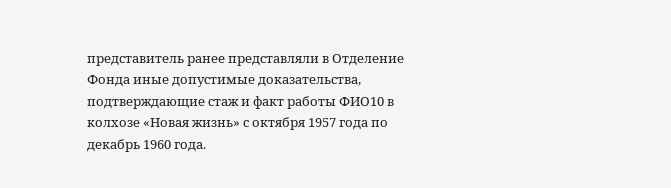представитель ранее представляли в Отделение Фонда иные допустимые доказательства, подтверждающие стаж и факт работы ФИО10 в колхозе «Новая жизнь» с октября 1957 года по декабрь 1960 года.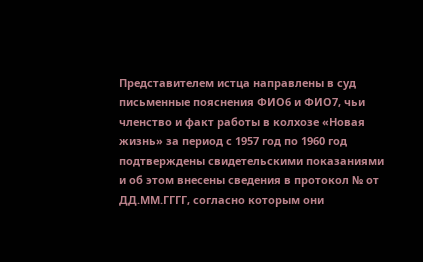Представителем истца направлены в суд письменные пояснения ФИО6 и ФИО7, чьи членство и факт работы в колхозе «Новая жизнь» за период с 1957 год по 1960 год подтверждены свидетельскими показаниями и об этом внесены сведения в протокол № от ДД.ММ.ГГГГ, согласно которым они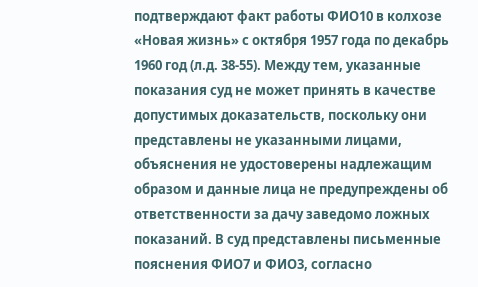подтверждают факт работы ФИО10 в колхозе «Новая жизнь» с октября 1957 года по декабрь 1960 год (л.д. 38-55). Между тем, указанные показания суд не может принять в качестве допустимых доказательств, поскольку они представлены не указанными лицами, объяснения не удостоверены надлежащим образом и данные лица не предупреждены об ответственности за дачу заведомо ложных показаний. В суд представлены письменные пояснения ФИО7 и ФИО3, согласно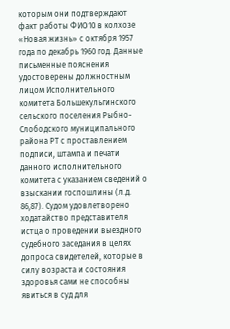которым они подтверждают факт работы ФИО10 в колхозе «Новая жизнь» с октября 1957 года по декабрь 1960 год. Данные письменные пояснения удостоверены должностным лицом Исполнительного комитета Большекульгинского сельского поселения Рыбно-Слободского муниципального района РТ с проставлением подписи, штампа и печати данного исполнительного комитета с указанием сведений о взыскании госпошлины (л.д. 86,87). Судом удовлетворено ходатайство представителя истца о проведении выездного судебного заседания в целях допроса свидетелей, которые в силу возраста и состояния здоровья сами не способны явиться в суд для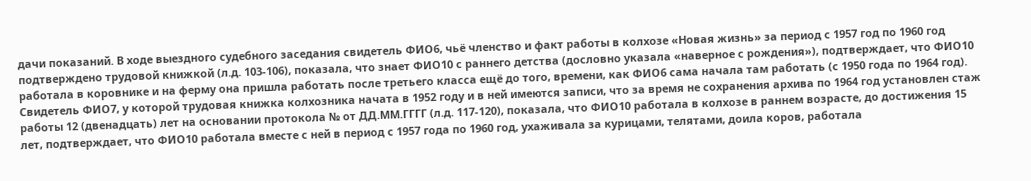дачи показаний. В ходе выездного судебного заседания свидетель ФИО6, чьё членство и факт работы в колхозе «Новая жизнь» за период с 1957 год по 1960 год подтверждено трудовой книжкой (л.д. 103-106), показала, что знает ФИО10 с раннего детства (дословно указала «наверное с рождения»), подтверждает, что ФИО10 работала в коровнике и на ферму она пришла работать после третьего класса ещё до того, времени, как ФИО6 сама начала там работать (с 1950 года по 1964 год). Свидетель ФИО7, у которой трудовая книжка колхозника начата в 1952 году и в ней имеются записи, что за время не сохранения архива по 1964 год установлен стаж работы 12 (двенадцать) лет на основании протокола № от ДД.ММ.ГГГГ (л.д. 117-120), показала, что ФИО10 работала в колхозе в раннем возрасте, до достижения 15 лет, подтверждает, что ФИО10 работала вместе с ней в период с 1957 года по 1960 год, ухаживала за курицами, телятами, доила коров, работала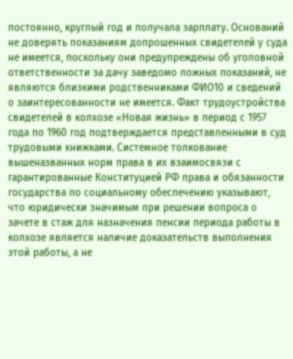постоянно, круглый год и получала зарплату. Оснований не доверять показаниям допрошенных свидетелей у суда не имеется, поскольку они предупреждены об уголовной ответственности за дачу заведомо ложных показаний, не являются близкими родственниками ФИО10 и сведений о заинтересованности не имеется. Факт трудоустройства свидетелей в колхозе «Новая жизнь» в период с 1957 года по 1960 год подтверждается представленными в суд трудовыми книжками. Системное толкование вышеназванных норм права в их взаимосвязи с гарантированные Конституцией РФ права и обязанности государства по социальному обеспечению указывают, что юридически значимым при решении вопроса о зачете в стаж для назначения пенсии периода работы в колхозе является наличие доказательств выполнения этой работы, а не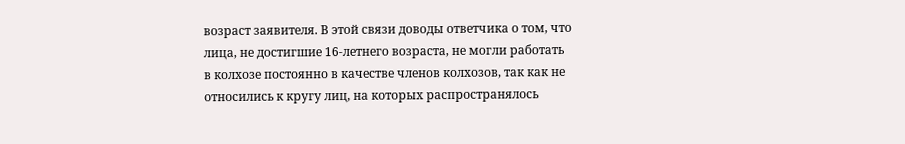возраст заявителя. В этой связи доводы ответчика о том, что лица, не достигшие 16-летнего возраста, не могли работать в колхозе постоянно в качестве членов колхозов, так как не относились к кругу лиц, на которых распространялось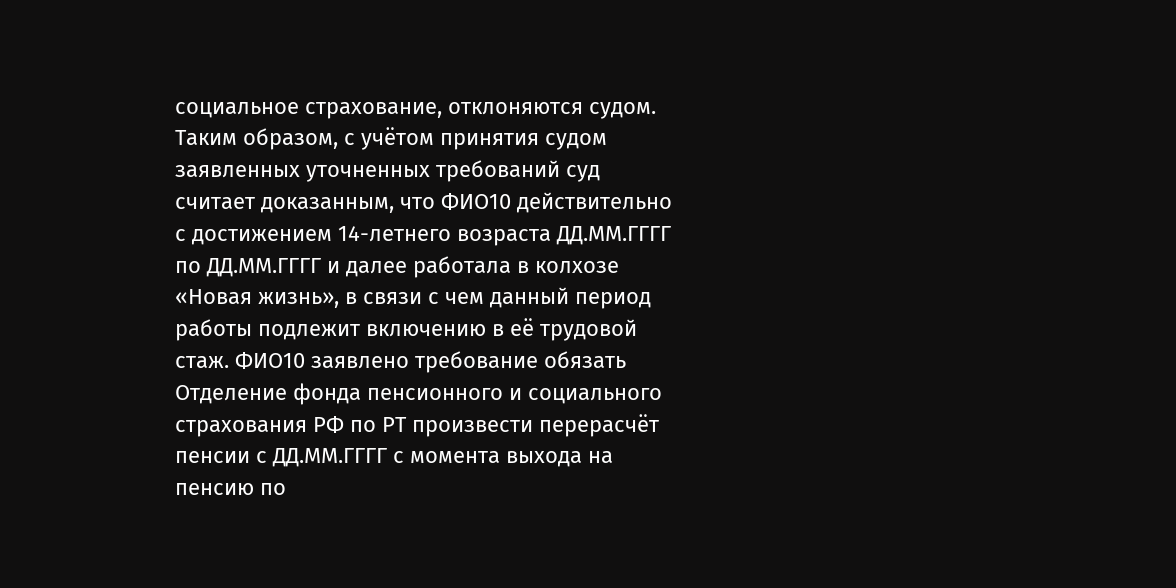социальное страхование, отклоняются судом. Таким образом, с учётом принятия судом заявленных уточненных требований суд считает доказанным, что ФИО10 действительно с достижением 14-летнего возраста ДД.ММ.ГГГГ по ДД.ММ.ГГГГ и далее работала в колхозе «Новая жизнь», в связи с чем данный период работы подлежит включению в её трудовой стаж. ФИО10 заявлено требование обязать Отделение фонда пенсионного и социального страхования РФ по РТ произвести перерасчёт пенсии с ДД.ММ.ГГГГ с момента выхода на пенсию по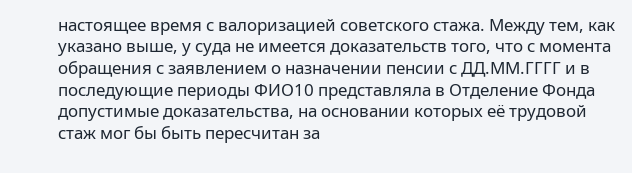настоящее время с валоризацией советского стажа. Между тем, как указано выше, у суда не имеется доказательств того, что с момента обращения с заявлением о назначении пенсии с ДД.ММ.ГГГГ и в последующие периоды ФИО10 представляла в Отделение Фонда допустимые доказательства, на основании которых её трудовой стаж мог бы быть пересчитан за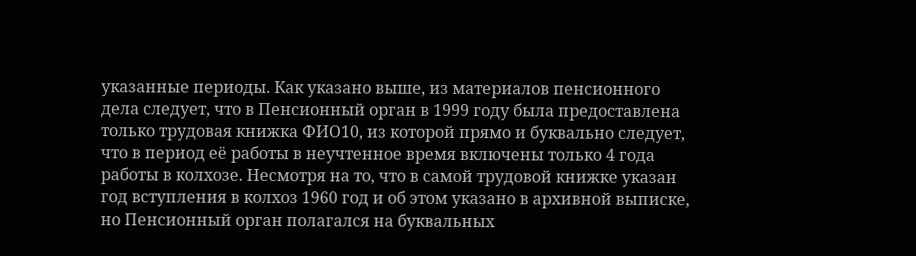указанные периоды. Как указано выше, из материалов пенсионного дела следует, что в Пенсионный орган в 1999 году была предоставлена только трудовая книжка ФИО10, из которой прямо и буквально следует, что в период её работы в неучтенное время включены только 4 года работы в колхозе. Несмотря на то, что в самой трудовой книжке указан год вступления в колхоз 1960 год и об этом указано в архивной выписке, но Пенсионный орган полагался на буквальных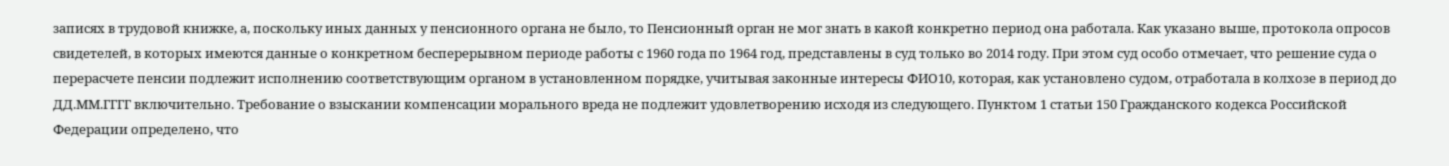записях в трудовой книжке, а, поскольку иных данных у пенсионного органа не было, то Пенсионный орган не мог знать в какой конкретно период она работала. Как указано выше, протокола опросов свидетелей, в которых имеются данные о конкретном бесперерывном периоде работы с 1960 года по 1964 год, представлены в суд только во 2014 году. При этом суд особо отмечает, что решение суда о перерасчете пенсии подлежит исполнению соответствующим органом в установленном порядке, учитывая законные интересы ФИО10, которая, как установлено судом, отработала в колхозе в период до ДД.ММ.ГГГГ включительно. Требование о взыскании компенсации морального вреда не подлежит удовлетворению исходя из следующего. Пунктом 1 статьи 150 Гражданского кодекса Российской Федерации определено, что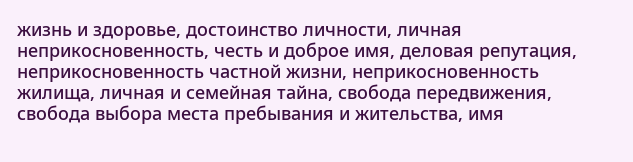жизнь и здоровье, достоинство личности, личная неприкосновенность, честь и доброе имя, деловая репутация, неприкосновенность частной жизни, неприкосновенность жилища, личная и семейная тайна, свобода передвижения, свобода выбора места пребывания и жительства, имя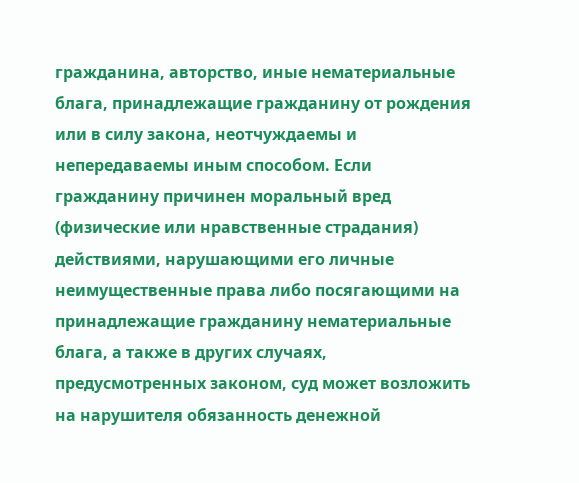гражданина, авторство, иные нематериальные блага, принадлежащие гражданину от рождения или в силу закона, неотчуждаемы и непередаваемы иным способом. Если гражданину причинен моральный вред (физические или нравственные страдания) действиями, нарушающими его личные неимущественные права либо посягающими на принадлежащие гражданину нематериальные блага, а также в других случаях, предусмотренных законом, суд может возложить на нарушителя обязанность денежной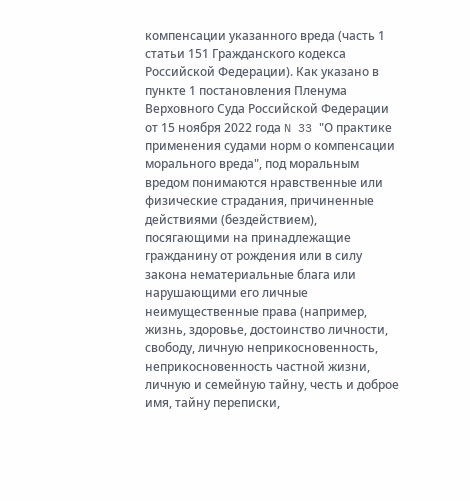компенсации указанного вреда (часть 1 статьи 151 Гражданского кодекса Российской Федерации). Как указано в пункте 1 постановления Пленума Верховного Суда Российской Федерации от 15 ноября 2022 года N 33 "О практике применения судами норм о компенсации морального вреда", под моральным вредом понимаются нравственные или физические страдания, причиненные действиями (бездействием), посягающими на принадлежащие гражданину от рождения или в силу закона нематериальные блага или нарушающими его личные неимущественные права (например, жизнь, здоровье, достоинство личности, свободу, личную неприкосновенность, неприкосновенность частной жизни, личную и семейную тайну, честь и доброе имя, тайну переписки,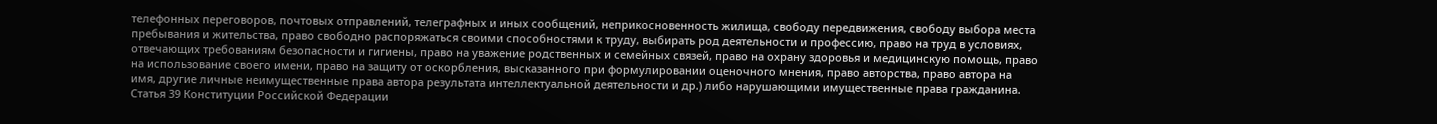телефонных переговоров, почтовых отправлений, телеграфных и иных сообщений, неприкосновенность жилища, свободу передвижения, свободу выбора места пребывания и жительства, право свободно распоряжаться своими способностями к труду, выбирать род деятельности и профессию, право на труд в условиях, отвечающих требованиям безопасности и гигиены, право на уважение родственных и семейных связей, право на охрану здоровья и медицинскую помощь, право на использование своего имени, право на защиту от оскорбления, высказанного при формулировании оценочного мнения, право авторства, право автора на имя, другие личные неимущественные права автора результата интеллектуальной деятельности и др.) либо нарушающими имущественные права гражданина. Статья 39 Конституции Российской Федерации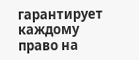гарантирует каждому право на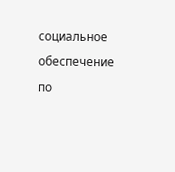социальное обеспечение по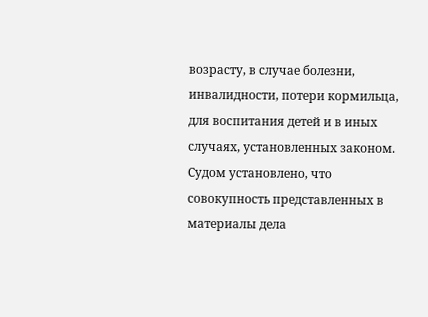возрасту, в случае болезни, инвалидности, потери кормильца, для воспитания детей и в иных случаях, установленных законом. Судом установлено, что совокупность представленных в материалы дела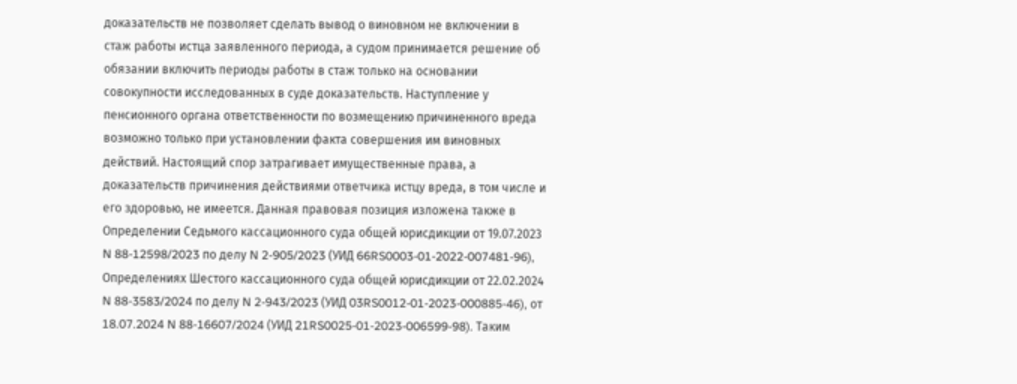доказательств не позволяет сделать вывод о виновном не включении в стаж работы истца заявленного периода, а судом принимается решение об обязании включить периоды работы в стаж только на основании совокупности исследованных в суде доказательств. Наступление у пенсионного органа ответственности по возмещению причиненного вреда возможно только при установлении факта совершения им виновных действий. Настоящий спор затрагивает имущественные права, а доказательств причинения действиями ответчика истцу вреда, в том числе и его здоровью, не имеется. Данная правовая позиция изложена также в Определении Седьмого кассационного суда общей юрисдикции от 19.07.2023 N 88-12598/2023 по делу N 2-905/2023 (УИД 66RS0003-01-2022-007481-96), Определениях Шестого кассационного суда общей юрисдикции от 22.02.2024 N 88-3583/2024 по делу N 2-943/2023 (УИД 03RS0012-01-2023-000885-46), от 18.07.2024 N 88-16607/2024 (УИД 21RS0025-01-2023-006599-98). Таким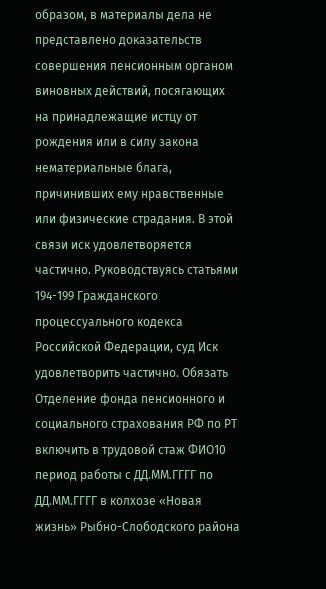образом, в материалы дела не представлено доказательств совершения пенсионным органом виновных действий, посягающих на принадлежащие истцу от рождения или в силу закона нематериальные блага, причинивших ему нравственные или физические страдания. В этой связи иск удовлетворяется частично. Руководствуясь статьями 194-199 Гражданского процессуального кодекса Российской Федерации, суд Иск удовлетворить частично. Обязать Отделение фонда пенсионного и социального страхования РФ по РТ включить в трудовой стаж ФИО10 период работы с ДД.ММ.ГГГГ по ДД.ММ.ГГГГ в колхозе «Новая жизнь» Рыбно-Слободского района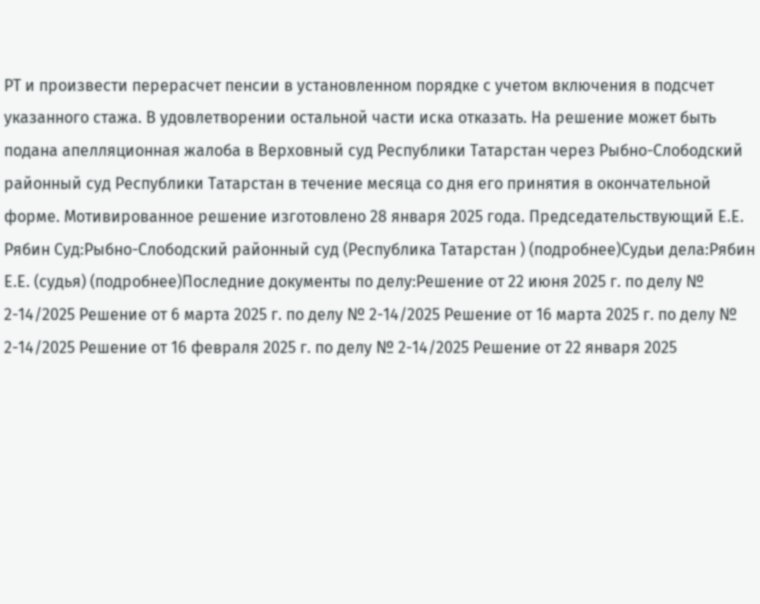РТ и произвести перерасчет пенсии в установленном порядке с учетом включения в подсчет указанного стажа. В удовлетворении остальной части иска отказать. На решение может быть подана апелляционная жалоба в Верховный суд Республики Татарстан через Рыбно-Слободский районный суд Республики Татарстан в течение месяца со дня его принятия в окончательной форме. Мотивированное решение изготовлено 28 января 2025 года. Председательствующий Е.Е. Рябин Суд:Рыбно-Слободский районный суд (Республика Татарстан ) (подробнее)Судьи дела:Рябин Е.Е. (судья) (подробнее)Последние документы по делу:Решение от 22 июня 2025 г. по делу № 2-14/2025 Решение от 6 марта 2025 г. по делу № 2-14/2025 Решение от 16 марта 2025 г. по делу № 2-14/2025 Решение от 16 февраля 2025 г. по делу № 2-14/2025 Решение от 22 января 2025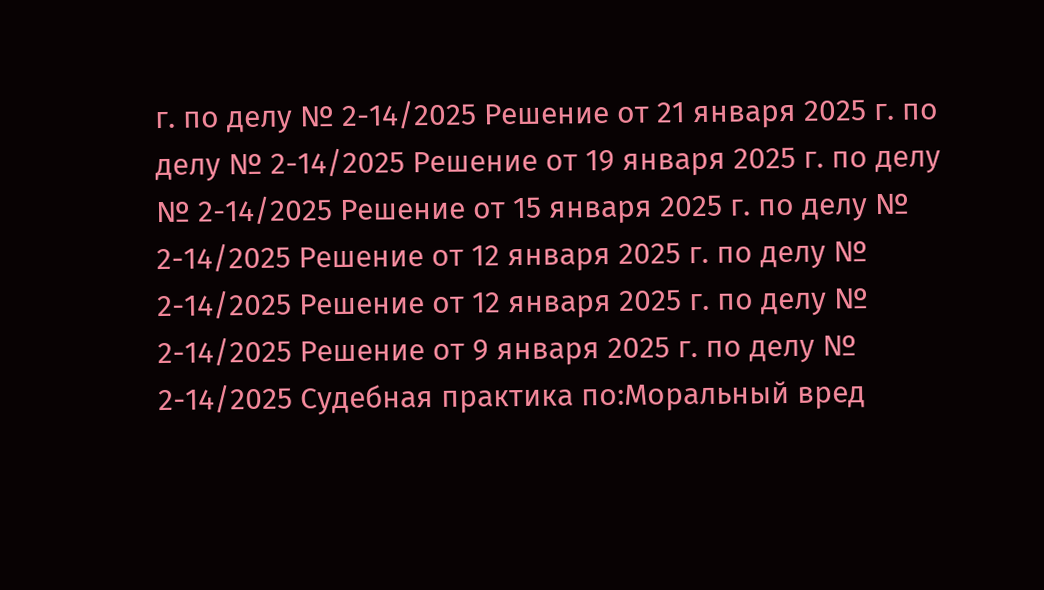г. по делу № 2-14/2025 Решение от 21 января 2025 г. по делу № 2-14/2025 Решение от 19 января 2025 г. по делу № 2-14/2025 Решение от 15 января 2025 г. по делу № 2-14/2025 Решение от 12 января 2025 г. по делу № 2-14/2025 Решение от 12 января 2025 г. по делу № 2-14/2025 Решение от 9 января 2025 г. по делу № 2-14/2025 Судебная практика по:Моральный вред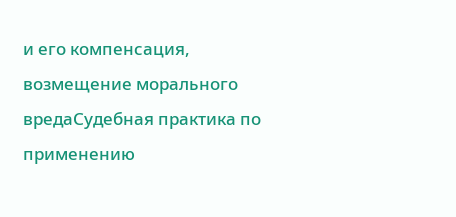и его компенсация, возмещение морального вредаСудебная практика по применению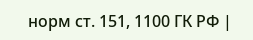норм ст. 151, 1100 ГК РФ |